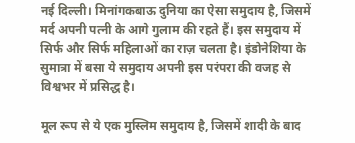नई दिल्ली। मिनांगकबाऊ दुनिया का ऐसा समुदाय है, जिसमें मर्द अपनी पत्नी के आगे गुलाम की रहते हैं। इस समुदाय में सिर्फ और सिर्फ महिलाओं का राज़ चलता है। इंडोनेशिया के सुमात्रा में बसा ये समुदाय अपनी इस परंपरा की वजह से विश्वभर में प्रसिद्ध है।

मूल रूप से ये एक मुस्लिम समुदाय है, जिसमें शादी के बाद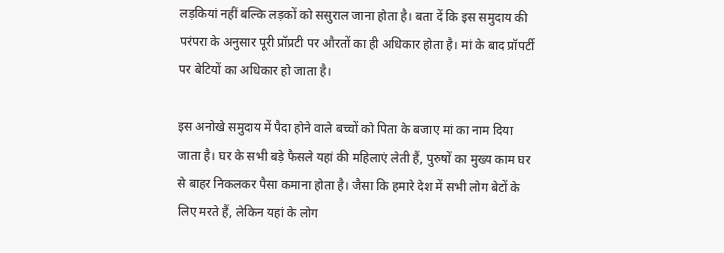लड़कियां नहीं बल्कि लड़कों को ससुराल जाना होता है। बता दें कि इस समुदाय की परंपरा के अनुसार पूरी प्रॉप्रटी पर औरतों का ही अधिकार होता है। मां के बाद प्रॉपर्टी पर बेटियों का अधिकार हो जाता है।

इस अनोखे समुदाय में पैदा होने वाले बच्चों को पिता के बजाए मां का नाम दिया जाता है। घर के सभी बड़े फैसले यहां की महिलाएं लेती हैं, पुरुषों का मुख्य काम घर से बाहर निकलकर पैसा कमाना होता है। जैसा कि हमारे देश में सभी लोग बेटों के लिए मरते हैं, लेकिन यहां के लोग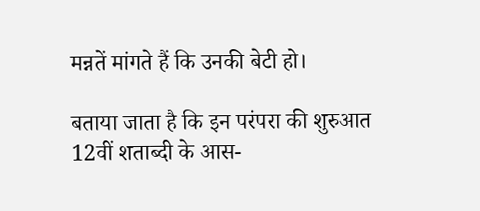मन्नतें मांगते हैं कि उनकी बेटी हो।

बताया जाता है कि इन परंपरा की शुरुआत 12वीं शताब्दी के आस-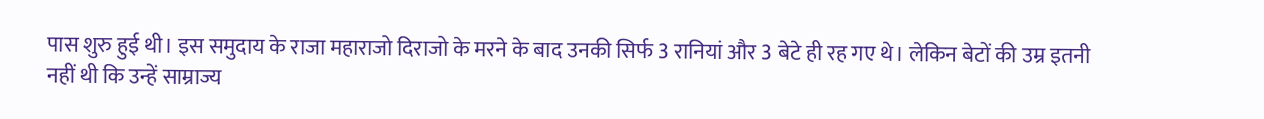पास शुरु हुई थी। इस समुदाय के राजा महाराजो दिराजो के मरने के बाद उनकी सिर्फ 3 रानियां और 3 बेटे ही रह गए थे। लेकिन बेटों की उम्र इतनी नहीं थी कि उन्हें साम्राज्य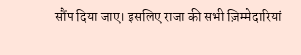सौंप दिया जाए। इसलिए राजा की सभी ज़िम्मेदारियां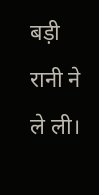बड़ी रानी ने ले ली।